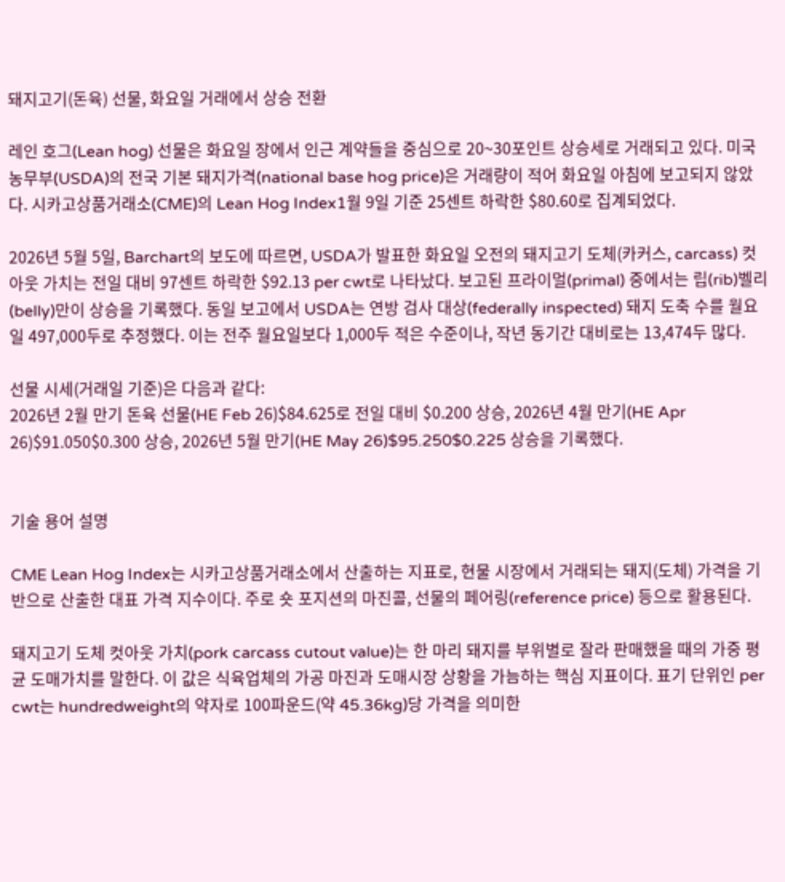돼지고기(돈육) 선물, 화요일 거래에서 상승 전환

레인 호그(Lean hog) 선물은 화요일 장에서 인근 계약들을 중심으로 20~30포인트 상승세로 거래되고 있다. 미국 농무부(USDA)의 전국 기본 돼지가격(national base hog price)은 거래량이 적어 화요일 아침에 보고되지 않았다. 시카고상품거래소(CME)의 Lean Hog Index1월 9일 기준 25센트 하락한 $80.60로 집계되었다.

2026년 5월 5일, Barchart의 보도에 따르면, USDA가 발표한 화요일 오전의 돼지고기 도체(카커스, carcass) 컷아웃 가치는 전일 대비 97센트 하락한 $92.13 per cwt로 나타났다. 보고된 프라이멀(primal) 중에서는 립(rib)벨리(belly)만이 상승을 기록했다. 동일 보고에서 USDA는 연방 검사 대상(federally inspected) 돼지 도축 수를 월요일 497,000두로 추정했다. 이는 전주 월요일보다 1,000두 적은 수준이나, 작년 동기간 대비로는 13,474두 많다.

선물 시세(거래일 기준)은 다음과 같다:
2026년 2월 만기 돈육 선물(HE Feb 26)$84.625로 전일 대비 $0.200 상승, 2026년 4월 만기(HE Apr 26)$91.050$0.300 상승, 2026년 5월 만기(HE May 26)$95.250$0.225 상승을 기록했다.


기술 용어 설명

CME Lean Hog Index는 시카고상품거래소에서 산출하는 지표로, 현물 시장에서 거래되는 돼지(도체) 가격을 기반으로 산출한 대표 가격 지수이다. 주로 숏 포지션의 마진콜, 선물의 페어링(reference price) 등으로 활용된다.

돼지고기 도체 컷아웃 가치(pork carcass cutout value)는 한 마리 돼지를 부위별로 잘라 판매했을 때의 가중 평균 도매가치를 말한다. 이 값은 식육업체의 가공 마진과 도매시장 상황을 가늠하는 핵심 지표이다. 표기 단위인 per cwt는 hundredweight의 약자로 100파운드(약 45.36kg)당 가격을 의미한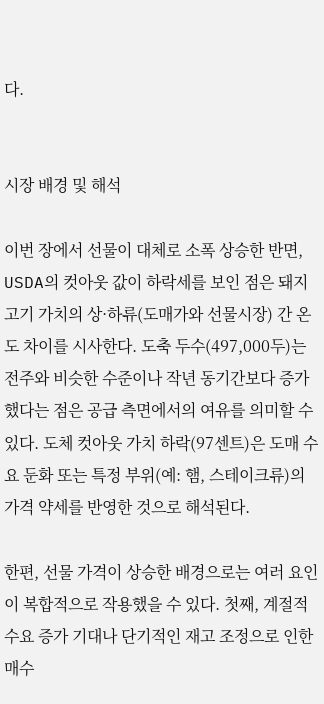다.


시장 배경 및 해석

이번 장에서 선물이 대체로 소폭 상승한 반면, USDA의 컷아웃 값이 하락세를 보인 점은 돼지고기 가치의 상·하류(도매가와 선물시장) 간 온도 차이를 시사한다. 도축 두수(497,000두)는 전주와 비슷한 수준이나 작년 동기간보다 증가했다는 점은 공급 측면에서의 여유를 의미할 수 있다. 도체 컷아웃 가치 하락(97센트)은 도매 수요 둔화 또는 특정 부위(예: 햄, 스테이크류)의 가격 약세를 반영한 것으로 해석된다.

한편, 선물 가격이 상승한 배경으로는 여러 요인이 복합적으로 작용했을 수 있다. 첫째, 계절적 수요 증가 기대나 단기적인 재고 조정으로 인한 매수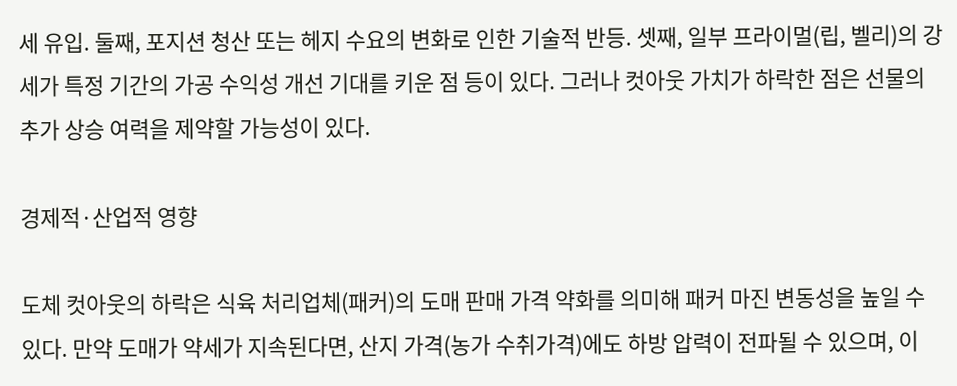세 유입. 둘째, 포지션 청산 또는 헤지 수요의 변화로 인한 기술적 반등. 셋째, 일부 프라이멀(립, 벨리)의 강세가 특정 기간의 가공 수익성 개선 기대를 키운 점 등이 있다. 그러나 컷아웃 가치가 하락한 점은 선물의 추가 상승 여력을 제약할 가능성이 있다.

경제적·산업적 영향

도체 컷아웃의 하락은 식육 처리업체(패커)의 도매 판매 가격 약화를 의미해 패커 마진 변동성을 높일 수 있다. 만약 도매가 약세가 지속된다면, 산지 가격(농가 수취가격)에도 하방 압력이 전파될 수 있으며, 이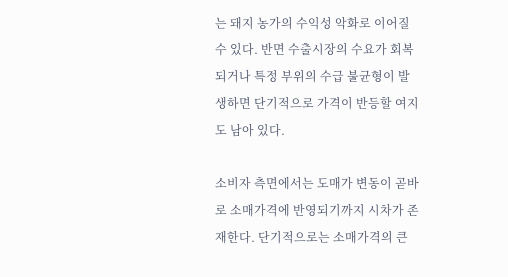는 돼지 농가의 수익성 악화로 이어질 수 있다. 반면 수출시장의 수요가 회복되거나 특정 부위의 수급 불균형이 발생하면 단기적으로 가격이 반등할 여지도 남아 있다.

소비자 측면에서는 도매가 변동이 곧바로 소매가격에 반영되기까지 시차가 존재한다. 단기적으로는 소매가격의 큰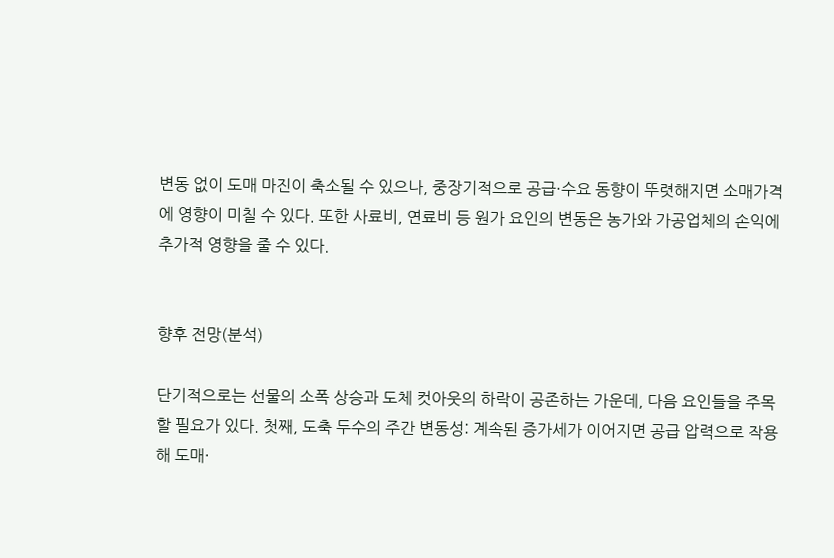변동 없이 도매 마진이 축소될 수 있으나, 중장기적으로 공급·수요 동향이 뚜렷해지면 소매가격에 영향이 미칠 수 있다. 또한 사료비, 연료비 등 원가 요인의 변동은 농가와 가공업체의 손익에 추가적 영향을 줄 수 있다.


향후 전망(분석)

단기적으로는 선물의 소폭 상승과 도체 컷아웃의 하락이 공존하는 가운데, 다음 요인들을 주목할 필요가 있다. 첫째, 도축 두수의 주간 변동성: 계속된 증가세가 이어지면 공급 압력으로 작용해 도매·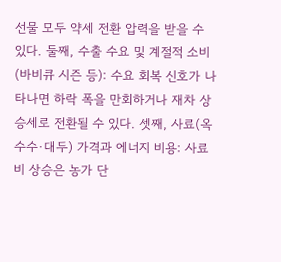선물 모두 약세 전환 압력을 받을 수 있다. 둘째, 수출 수요 및 계절적 소비(바비큐 시즌 등): 수요 회복 신호가 나타나면 하락 폭을 만회하거나 재차 상승세로 전환될 수 있다. 셋째, 사료(옥수수·대두) 가격과 에너지 비용: 사료비 상승은 농가 단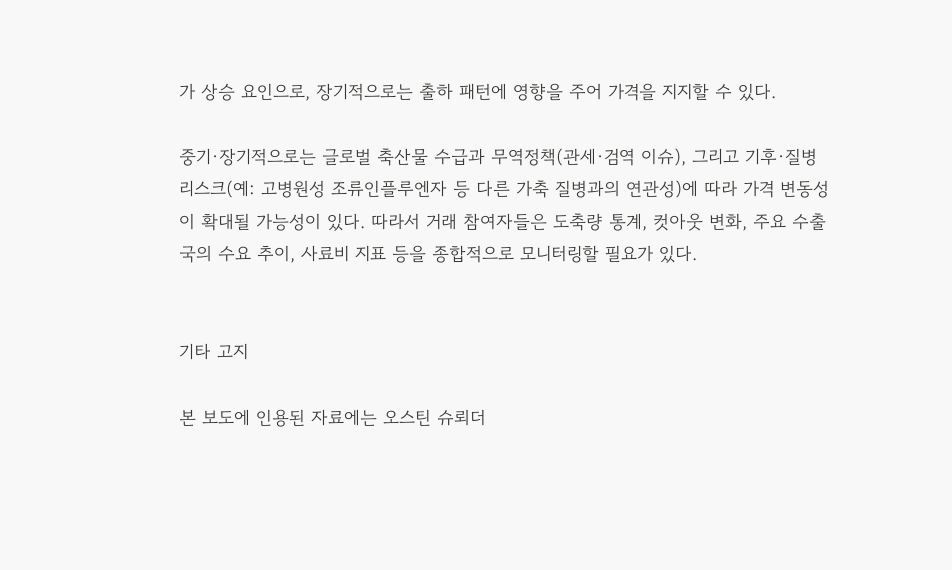가 상승 요인으로, 장기적으로는 출하 패턴에 영향을 주어 가격을 지지할 수 있다.

중기·장기적으로는 글로벌 축산물 수급과 무역정책(관세·검역 이슈), 그리고 기후·질병 리스크(예: 고병원성 조류인플루엔자 등 다른 가축 질병과의 연관성)에 따라 가격 변동성이 확대될 가능성이 있다. 따라서 거래 참여자들은 도축량 통계, 컷아웃 변화, 주요 수출국의 수요 추이, 사료비 지표 등을 종합적으로 모니터링할 필요가 있다.


기타 고지

본 보도에 인용된 자료에는 오스틴 슈뢰더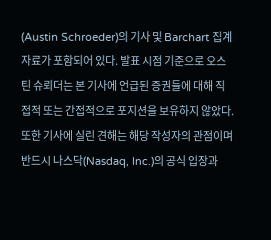(Austin Schroeder)의 기사 및 Barchart 집계 자료가 포함되어 있다. 발표 시점 기준으로 오스틴 슈뢰더는 본 기사에 언급된 증권들에 대해 직접적 또는 간접적으로 포지션을 보유하지 않았다. 또한 기사에 실린 견해는 해당 작성자의 관점이며 반드시 나스닥(Nasdaq, Inc.)의 공식 입장과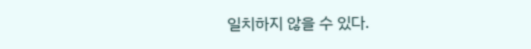일치하지 않을 수 있다.